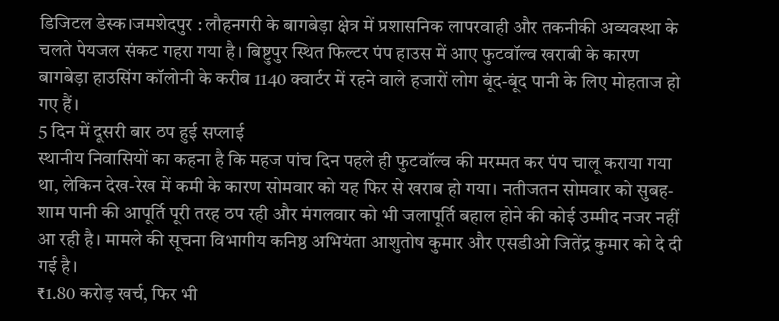डिजिटल डेस्क।जमशेदपुर : लौहनगरी के बागबेड़ा क्षेत्र में प्रशासनिक लापरवाही और तकनीकी अव्यवस्था के चलते पेयजल संकट गहरा गया है। बिष्टुपुर स्थित फिल्टर पंप हाउस में आए फुटवॉल्व खराबी के कारण बागबेड़ा हाउसिंग कॉलोनी के करीब 1140 क्वार्टर में रहने वाले हजारों लोग बूंद-बूंद पानी के लिए मोहताज हो गए हैं।
5 दिन में दूसरी बार ठप हुई सप्लाई
स्थानीय निवासियों का कहना है कि महज पांच दिन पहले ही फुटवॉल्व की मरम्मत कर पंप चालू कराया गया था, लेकिन देख-रेख में कमी के कारण सोमवार को यह फिर से खराब हो गया। नतीजतन सोमवार को सुबह-शाम पानी की आपूर्ति पूरी तरह ठप रही और मंगलवार को भी जलापूर्ति बहाल होने की कोई उम्मीद नजर नहीं आ रही है। मामले की सूचना विभागीय कनिष्ठ अभियंता आशुतोष कुमार और एसडीओ जितेंद्र कुमार को दे दी गई है।
₹1.80 करोड़ खर्च, फिर भी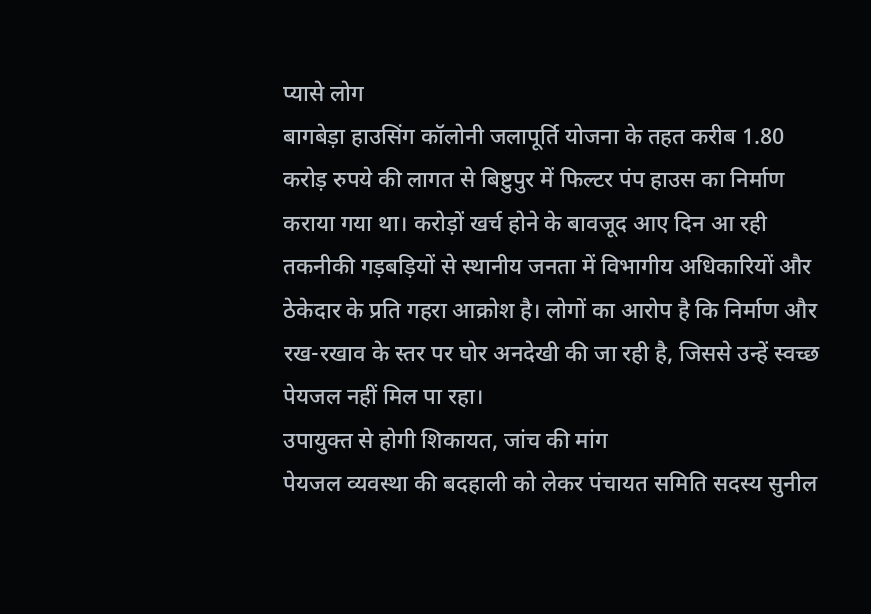प्यासे लोग
बागबेड़ा हाउसिंग कॉलोनी जलापूर्ति योजना के तहत करीब 1.80 करोड़ रुपये की लागत से बिष्टुपुर में फिल्टर पंप हाउस का निर्माण कराया गया था। करोड़ों खर्च होने के बावजूद आए दिन आ रही तकनीकी गड़बड़ियों से स्थानीय जनता में विभागीय अधिकारियों और ठेकेदार के प्रति गहरा आक्रोश है। लोगों का आरोप है कि निर्माण और रख-रखाव के स्तर पर घोर अनदेखी की जा रही है, जिससे उन्हें स्वच्छ पेयजल नहीं मिल पा रहा।
उपायुक्त से होगी शिकायत, जांच की मांग
पेयजल व्यवस्था की बदहाली को लेकर पंचायत समिति सदस्य सुनील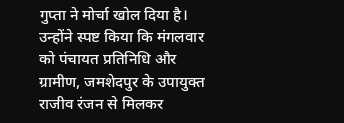गुप्ता ने मोर्चा खोल दिया है। उन्होंने स्पष्ट किया कि मंगलवार को पंचायत प्रतिनिधि और ग्रामीण, जमशेदपुर के उपायुक्त राजीव रंजन से मिलकर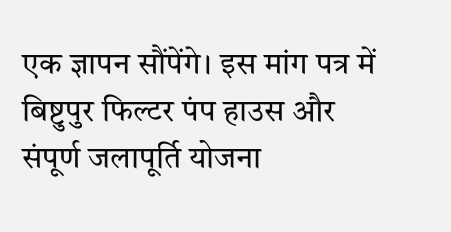एक ज्ञापन सौंपेंगे। इस मांग पत्र में बिष्टुपुर फिल्टर पंप हाउस और संपूर्ण जलापूर्ति योजना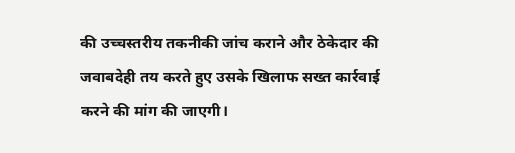की उच्चस्तरीय तकनीकी जांच कराने और ठेकेदार की जवाबदेही तय करते हुए उसके खिलाफ सख्त कार्रवाई करने की मांग की जाएगी।